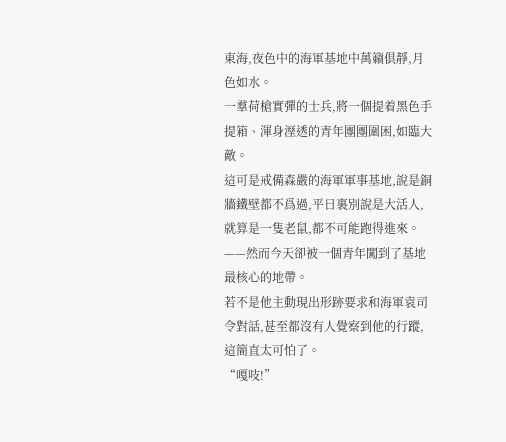東海,夜色中的海軍基地中萬籟俱靜,月色如水。
一羣荷槍實彈的士兵,將一個提着黑色手提箱、渾身溼透的青年團團圍困,如臨大敵。
這可是戒備森嚴的海軍軍事基地,說是銅牆鐵壁都不爲過,平日裏別說是大活人,就算是一隻老鼠,都不可能跑得進來。
——然而今天卻被一個青年闖到了基地最核心的地帶。
若不是他主動現出形跡要求和海軍袁司令對話,甚至都沒有人覺察到他的行蹤,這簡直太可怕了。
“嘎吱!”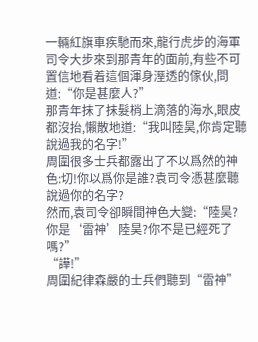一輛紅旗車疾馳而來,龍行虎步的海軍司令大步來到那青年的面前,有些不可置信地看着這個渾身溼透的傢伙,問道:“你是甚麼人?”
那青年抹了抹髮梢上滴落的海水,眼皮都沒抬,懶散地道:“我叫陸昊,你肯定聽說過我的名字!”
周圍很多士兵都露出了不以爲然的神色:切!你以爲你是誰?袁司令憑甚麼聽說過你的名字?
然而,袁司令卻瞬間神色大變:“陸昊?你是‘雷神’陸昊?你不是已經死了嗎?”
“譁!”
周圍紀律森嚴的士兵們聽到“雷神”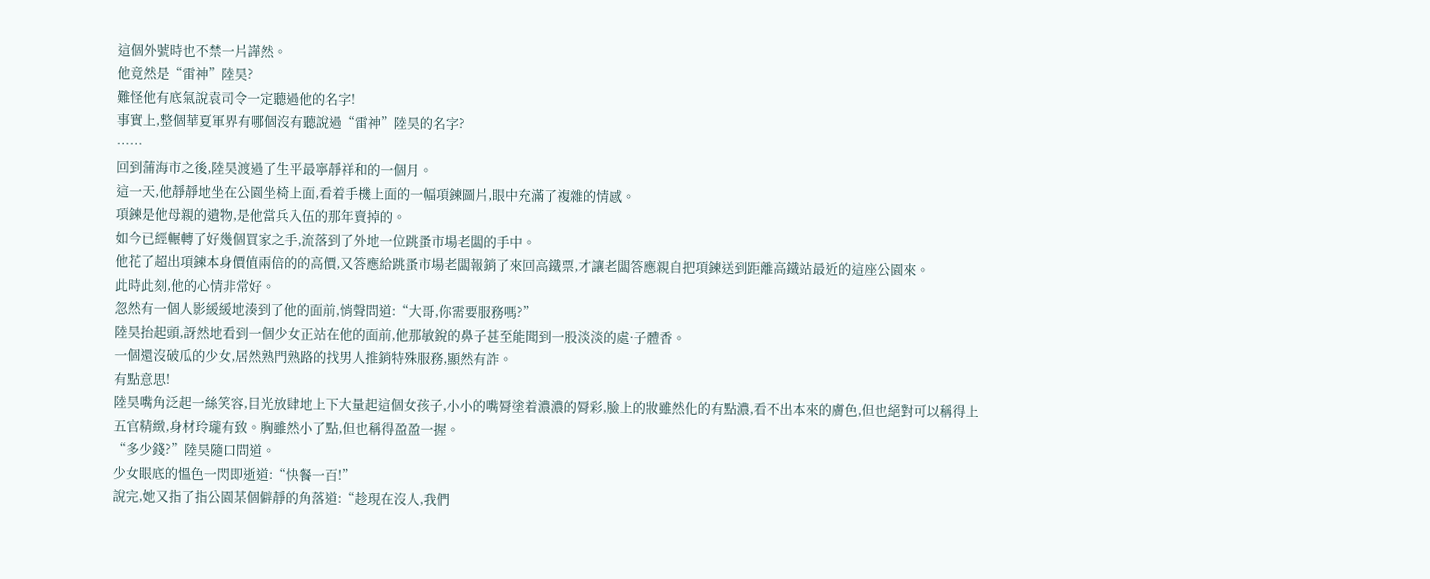這個外號時也不禁一片譁然。
他竟然是“雷神”陸昊?
難怪他有底氣說袁司令一定聽過他的名字!
事實上,整個華夏軍界有哪個沒有聽說過“雷神”陸昊的名字?
……
回到蒲海市之後,陸昊渡過了生平最寧靜祥和的一個月。
這一天,他靜靜地坐在公園坐椅上面,看着手機上面的一幅項鍊圖片,眼中充滿了複雜的情感。
項鍊是他母親的遺物,是他當兵入伍的那年賣掉的。
如今已經輾轉了好幾個買家之手,流落到了外地一位跳蚤市場老闆的手中。
他花了超出項鍊本身價值兩倍的的高價,又答應給跳蚤市場老闆報銷了來回高鐵票,才讓老闆答應親自把項鍊送到距離高鐵站最近的這座公園來。
此時此刻,他的心情非常好。
忽然有一個人影緩緩地湊到了他的面前,悄聲問道:“大哥,你需要服務嗎?”
陸昊抬起頭,訝然地看到一個少女正站在他的面前,他那敏銳的鼻子甚至能聞到一股淡淡的處·子體香。
一個還沒破瓜的少女,居然熟門熟路的找男人推銷特殊服務,顯然有詐。
有點意思!
陸昊嘴角泛起一絲笑容,目光放肆地上下大量起這個女孩子,小小的嘴脣塗着濃濃的脣彩,臉上的妝雖然化的有點濃,看不出本來的膚色,但也絕對可以稱得上五官精緻,身材玲瓏有致。胸雖然小了點,但也稱得盈盈一握。
“多少錢?”陸昊隨口問道。
少女眼底的慍色一閃即逝道:“快餐一百!”
說完,她又指了指公園某個僻靜的角落道:“趁現在沒人,我們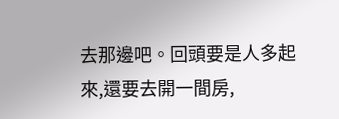去那邊吧。回頭要是人多起來,還要去開一間房,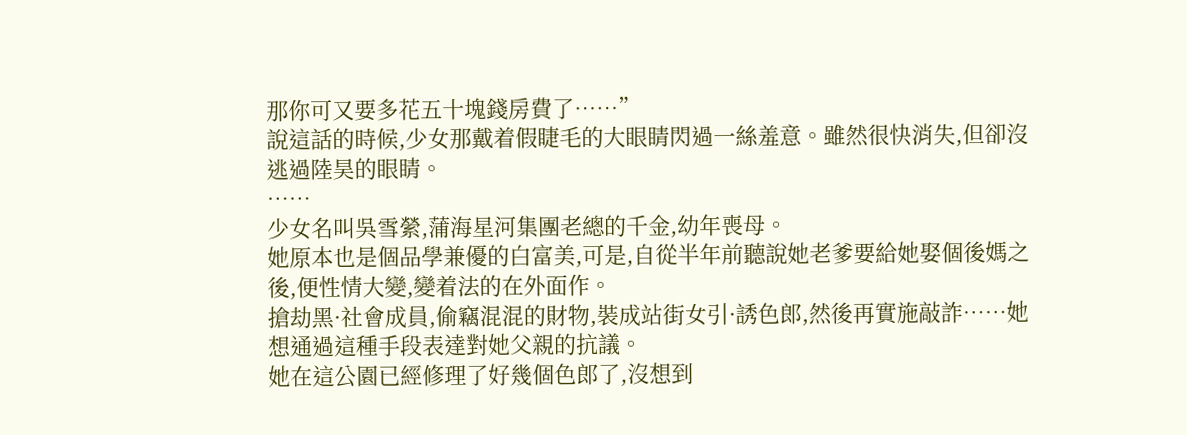那你可又要多花五十塊錢房費了……”
說這話的時候,少女那戴着假睫毛的大眼睛閃過一絲羞意。雖然很快消失,但卻沒逃過陸昊的眼睛。
……
少女名叫吳雪縈,蒲海星河集團老總的千金,幼年喪母。
她原本也是個品學兼優的白富美,可是,自從半年前聽說她老爹要給她娶個後媽之後,便性情大變,變着法的在外面作。
搶劫黑·社會成員,偷竊混混的財物,裝成站街女引·誘色郎,然後再實施敲詐……她想通過這種手段表達對她父親的抗議。
她在這公園已經修理了好幾個色郎了,沒想到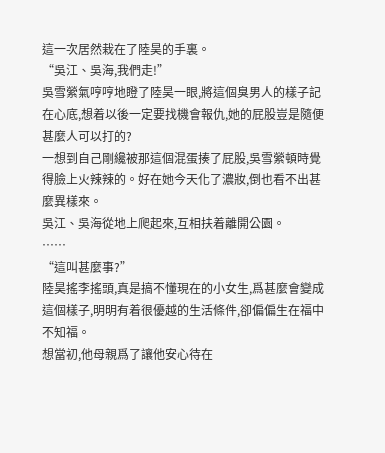這一次居然栽在了陸昊的手裏。
“吳江、吳海,我們走!”
吳雪縈氣哼哼地瞪了陸昊一眼,將這個臭男人的樣子記在心底,想着以後一定要找機會報仇,她的屁股豈是隨便甚麼人可以打的?
一想到自己剛纔被那這個混蛋揍了屁股,吳雪縈頓時覺得臉上火辣辣的。好在她今天化了濃妝,倒也看不出甚麼異樣來。
吳江、吳海從地上爬起來,互相扶着離開公園。
……
“這叫甚麼事?”
陸昊搖李搖頭,真是搞不懂現在的小女生,爲甚麼會變成這個樣子,明明有着很優越的生活條件,卻偏偏生在福中不知福。
想當初,他母親爲了讓他安心待在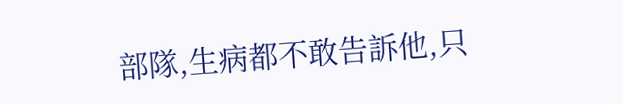部隊,生病都不敢告訴他,只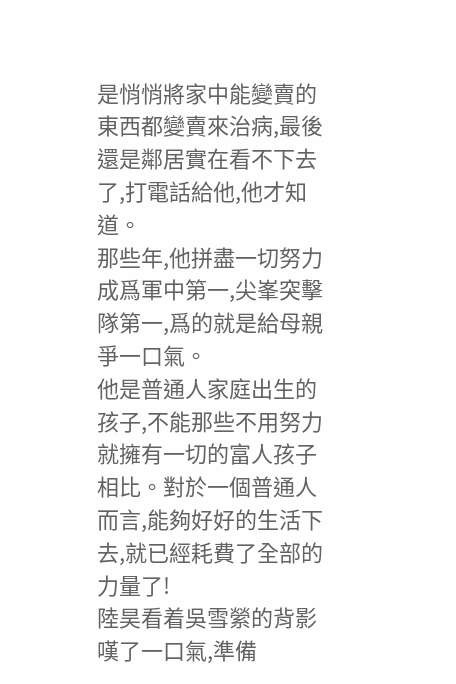是悄悄將家中能變賣的東西都變賣來治病,最後還是鄰居實在看不下去了,打電話給他,他才知道。
那些年,他拼盡一切努力成爲軍中第一,尖峯突擊隊第一,爲的就是給母親爭一口氣。
他是普通人家庭出生的孩子,不能那些不用努力就擁有一切的富人孩子相比。對於一個普通人而言,能夠好好的生活下去,就已經耗費了全部的力量了!
陸昊看着吳雪縈的背影嘆了一口氣,準備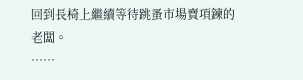回到長椅上繼續等待跳蚤市場賣項鍊的老闆。
……